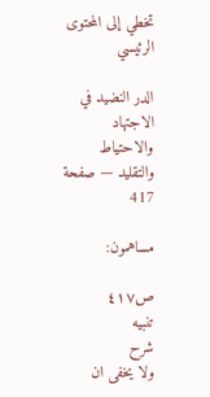تخطي إلى المحتوى الرئيسي

الدر النضيد في الاجتهاد والاحتياط والتقليد — صفحة 417

مساهمون:

ص٤١٧
تنبيه
شرح
ولا يخفى ان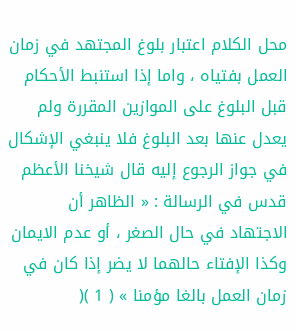محل الكلام اعتبار بلوغ المجتهد في زمان العمل بفتياه ، واما إذا استنبط الأحكام قبل البلوغ على الموازين المقررة ولم يعدل عنها بعد البلوغ فلا ينبغي الإشكال في جواز الرجوع إليه قال شيخنا الأعظم قدس في الرسالة : « الظاهر أن الاجتهاد في حال الصغر ، أو عدم الايمان وكذا الإفتاء حالهما لا يضر إذا كان في زمان العمل بالغا مؤمنا » ( 1 )(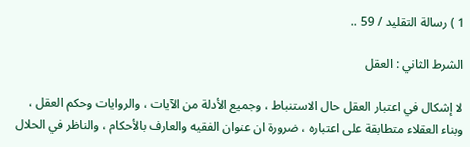1 ) رسالة التقليد / 59 ..

الشرط الثاني : العقل

لا إشكال في اعتبار العقل حال الاستنباط ، وجميع الأدلة من الآيات ، والروايات وحكم العقل ، وبناء العقلاء متطابقة على اعتباره ، ضرورة ان عنوان الفقيه والعارف بالأحكام ، والناظر في الحلال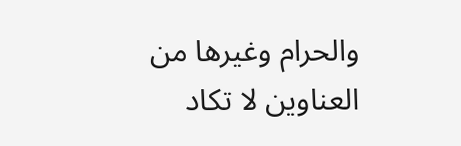والحرام وغيرها من العناوين لا تكاد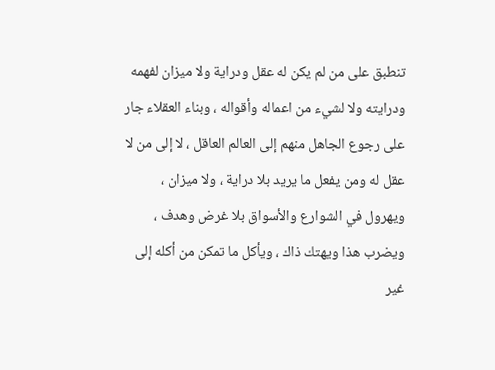تنطبق على من لم يكن له عقل ودراية ولا ميزان لفهمه ودرايته ولا لشيء من اعماله وأقواله ، وبناء العقلاء جار على رجوع الجاهل منهم إلى العالم العاقل ، لا إلى من لا عقل له ومن يفعل ما يريد بلا دراية ، ولا ميزان ، ويهرول في الشوارع والأسواق بلا غرض وهدف ، ويضرب هذا ويهتك ذاك ، ويأكل ما تمكن من أكله إلى غير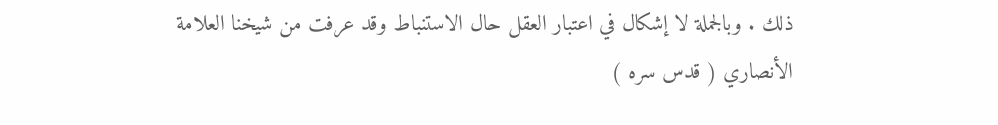ذلك . وبالجملة لا إشكال في اعتبار العقل حال الاستنباط وقد عرفت من شيخنا العلامة الأنصاري ( قدس سره )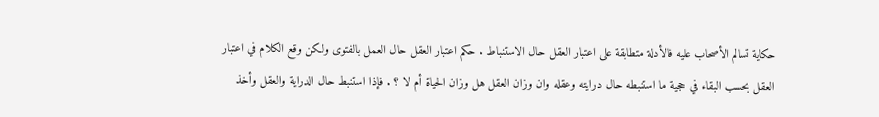حكاية تسالم الأصحاب عليه فالأدلة متطابقة على اعتبار العقل حال الاستنباط . حكم اعتبار العقل حال العمل بالفتوى ولكن وقع الكلام في اعتبار العقل بحسب البقاء في حجية ما استنبطه حال درايته وعقله وان وزان العقل هل وزان الحياة أم لا ؟ . فإذا استنبط حال الدراية والعقل وأخذ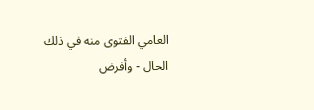العامي الفتوى منه في ذلك الحال - وأفرض